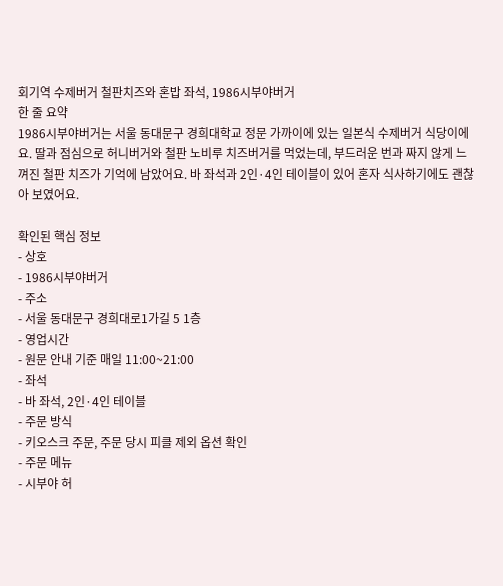회기역 수제버거 철판치즈와 혼밥 좌석, 1986시부야버거
한 줄 요약
1986시부야버거는 서울 동대문구 경희대학교 정문 가까이에 있는 일본식 수제버거 식당이에요. 딸과 점심으로 허니버거와 철판 노비루 치즈버거를 먹었는데, 부드러운 번과 짜지 않게 느껴진 철판 치즈가 기억에 남았어요. 바 좌석과 2인·4인 테이블이 있어 혼자 식사하기에도 괜찮아 보였어요.

확인된 핵심 정보
- 상호
- 1986시부야버거
- 주소
- 서울 동대문구 경희대로1가길 5 1층
- 영업시간
- 원문 안내 기준 매일 11:00~21:00
- 좌석
- 바 좌석, 2인·4인 테이블
- 주문 방식
- 키오스크 주문, 주문 당시 피클 제외 옵션 확인
- 주문 메뉴
- 시부야 허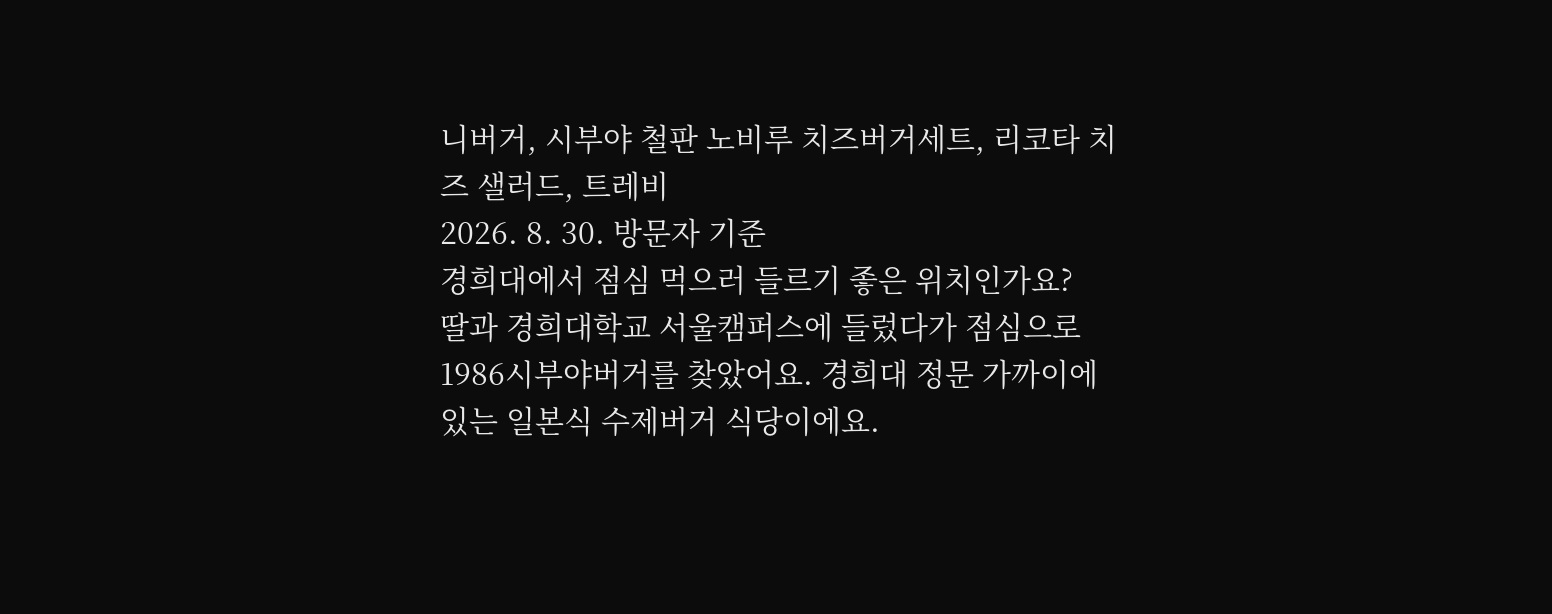니버거, 시부야 철판 노비루 치즈버거세트, 리코타 치즈 샐러드, 트레비
2026. 8. 30. 방문자 기준
경희대에서 점심 먹으러 들르기 좋은 위치인가요?
딸과 경희대학교 서울캠퍼스에 들렀다가 점심으로 1986시부야버거를 찾았어요. 경희대 정문 가까이에 있는 일본식 수제버거 식당이에요.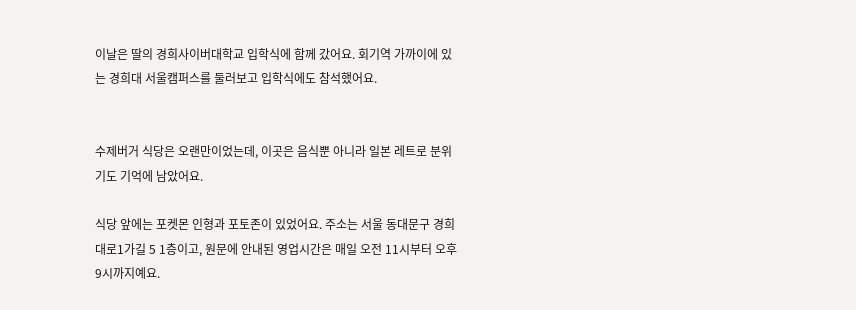이날은 딸의 경희사이버대학교 입학식에 함께 갔어요. 회기역 가까이에 있는 경희대 서울캠퍼스를 둘러보고 입학식에도 참석했어요.


수제버거 식당은 오랜만이었는데, 이곳은 음식뿐 아니라 일본 레트로 분위기도 기억에 남았어요.

식당 앞에는 포켓몬 인형과 포토존이 있었어요. 주소는 서울 동대문구 경희대로1가길 5 1층이고, 원문에 안내된 영업시간은 매일 오전 11시부터 오후 9시까지예요.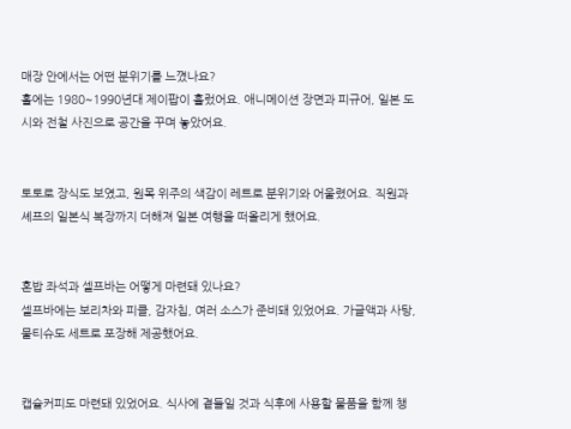매장 안에서는 어떤 분위기를 느꼈나요?
홀에는 1980~1990년대 제이팝이 흘렀어요. 애니메이션 장면과 피규어, 일본 도시와 전철 사진으로 공간을 꾸며 놓았어요.


토토로 장식도 보였고, 원목 위주의 색감이 레트로 분위기와 어울렸어요. 직원과 셰프의 일본식 복장까지 더해져 일본 여행을 떠올리게 했어요.


혼밥 좌석과 셀프바는 어떻게 마련돼 있나요?
셀프바에는 보리차와 피클, 감자칩, 여러 소스가 준비돼 있었어요. 가글액과 사탕, 물티슈도 세트로 포장해 제공했어요.


캡슐커피도 마련돼 있었어요. 식사에 곁들일 것과 식후에 사용할 물품을 함께 챙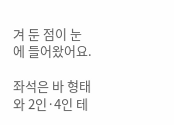겨 둔 점이 눈에 들어왔어요.

좌석은 바 형태와 2인·4인 테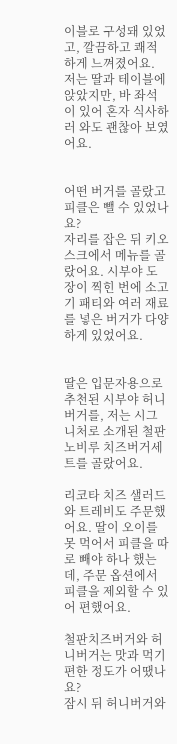이블로 구성돼 있었고, 깔끔하고 쾌적하게 느껴졌어요. 저는 딸과 테이블에 앉았지만, 바 좌석이 있어 혼자 식사하러 와도 괜찮아 보였어요.


어떤 버거를 골랐고 피클은 뺄 수 있었나요?
자리를 잡은 뒤 키오스크에서 메뉴를 골랐어요. 시부야 도장이 찍힌 번에 소고기 패티와 여러 재료를 넣은 버거가 다양하게 있었어요.


딸은 입문자용으로 추천된 시부야 허니버거를, 저는 시그니처로 소개된 철판 노비루 치즈버거세트를 골랐어요.

리코타 치즈 샐러드와 트레비도 주문했어요. 딸이 오이를 못 먹어서 피클을 따로 빼야 하나 했는데, 주문 옵션에서 피클을 제외할 수 있어 편했어요.

철판치즈버거와 허니버거는 맛과 먹기 편한 정도가 어땠나요?
잠시 뒤 허니버거와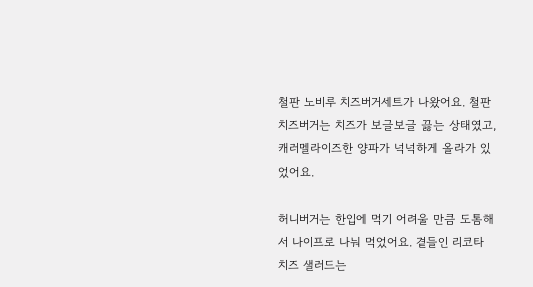철판 노비루 치즈버거세트가 나왔어요. 철판치즈버거는 치즈가 보글보글 끓는 상태였고, 캐러멜라이즈한 양파가 넉넉하게 올라가 있었어요.

허니버거는 한입에 먹기 어려울 만큼 도톰해서 나이프로 나눠 먹었어요. 곁들인 리코타 치즈 샐러드는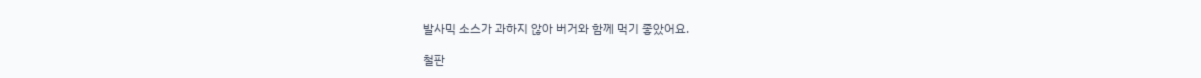발사믹 소스가 과하지 않아 버거와 함께 먹기 좋았어요.

철판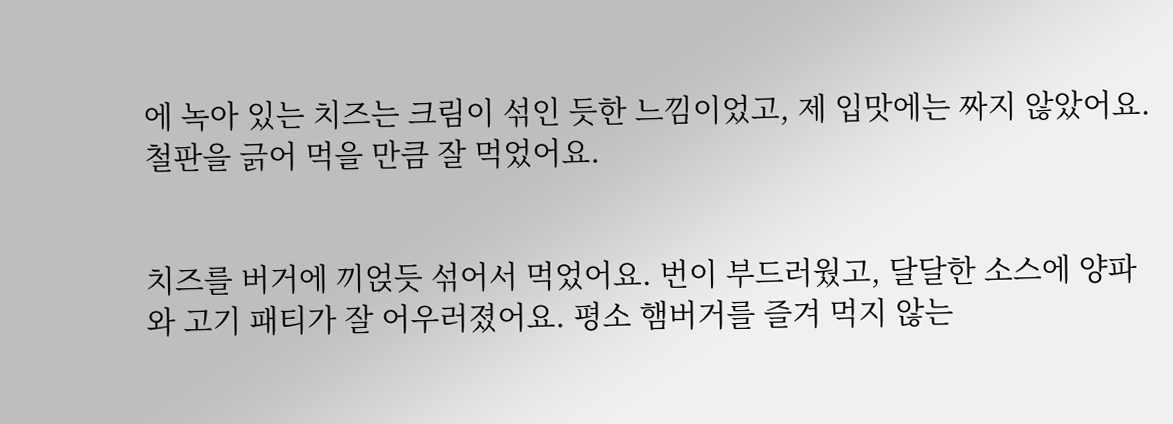에 녹아 있는 치즈는 크림이 섞인 듯한 느낌이었고, 제 입맛에는 짜지 않았어요. 철판을 긁어 먹을 만큼 잘 먹었어요.


치즈를 버거에 끼얹듯 섞어서 먹었어요. 번이 부드러웠고, 달달한 소스에 양파와 고기 패티가 잘 어우러졌어요. 평소 햄버거를 즐겨 먹지 않는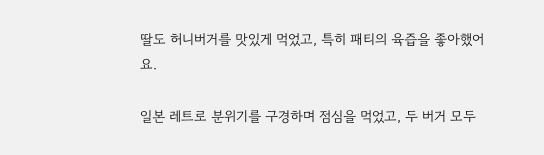딸도 허니버거를 맛있게 먹었고, 특히 패티의 육즙을 좋아했어요.

일본 레트로 분위기를 구경하며 점심을 먹었고, 두 버거 모두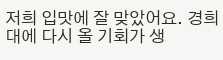저희 입맛에 잘 맞았어요. 경희대에 다시 올 기회가 생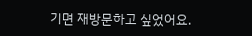기면 재방문하고 싶었어요.